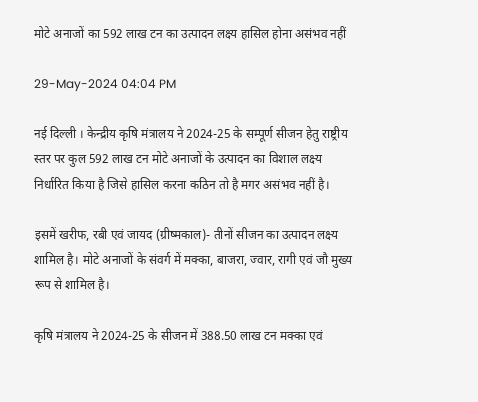मोटे अनाजों का 592 लाख टन का उत्पादन लक्ष्य हासिल होना असंभव नहीं

29-May-2024 04:04 PM

नई दिल्ली । केन्द्रीय कृषि मंत्रालय ने 2024-25 के सम्पूर्ण सीजन हेतु राष्ट्रीय स्तर पर कुल 592 लाख टन मोटे अनाजों के उत्पादन का विशाल लक्ष्य निर्धारित किया है जिसे हासिल करना कठिन तो है मगर असंभव नहीं है।

इसमें खरीफ, रबी एवं जायद (ग्रीष्मकाल)- तीनों सीजन का उत्पादन लक्ष्य शामिल है। मोटे अनाजों के संवर्ग में मक्का, बाजरा, ज्वार, रागी एवं जौ मुख्य रूप से शामिल है।

कृषि मंत्रालय ने 2024-25 के सीजन में 388.50 लाख टन मक्का एवं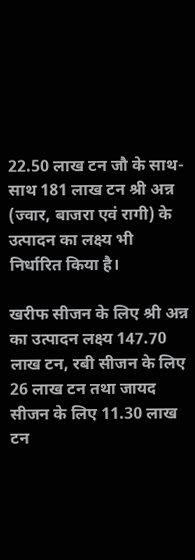22.50 लाख टन जौ के साथ-साथ 181 लाख टन श्री अन्न (ज्वार, बाजरा एवं रागी) के उत्पादन का लक्ष्य भी निर्धारित किया है।

खरीफ सीजन के लिए श्री अन्न का उत्पादन लक्ष्य 147.70 लाख टन, रबी सीजन के लिए 26 लाख टन तथा जायद सीजन के लिए 11.30 लाख टन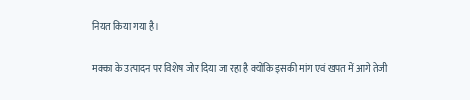नियत किया गया है।

मक्का के उत्पादन पर विशेष जोर दिया जा रहा है क्योंकि इसकी मांग एवं खपत में आगे तेजी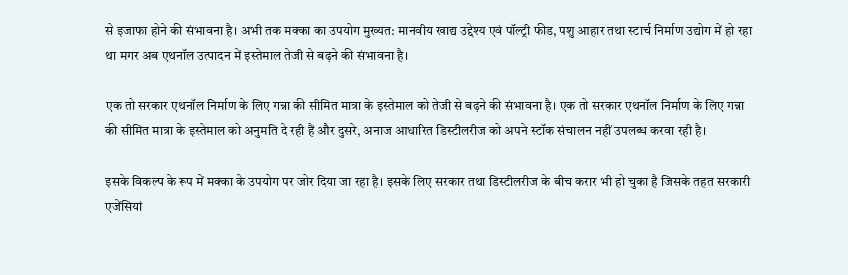से इजाफा होने की संभावना है। अभी तक मक्का का उपयोग मुख्यत: मानवीय खाद्य उद्देश्य एवं पॉल्ट्री फीड, पशु आहार तथा स्टार्च निर्माण उद्योग में हो रहा था मगर अब एथनॉल उत्पादन में इस्तेमाल तेजी से बढ़ने की संभावना है।

एक तो सरकार एथनॉल निर्माण के लिए गन्ना की सीमित मात्रा के इस्तेमाल को तेजी से बढ़ने की संभावना है। एक तो सरकार एथनॉल निर्माण के लिए गन्ना की सीमित मात्रा के इस्तेमाल को अनुमति दे रही हैं और दुसरे, अनाज आधारित डिस्टीलरीज को अपने स्टॉक संचालन नहीं उपलब्ध करवा रही है।

इसके विकल्प के रूप में मक्का के उपयोग पर जोर दिया जा रहा है। इसके लिए सरकार तथा डिस्टीलरीज के बीच करार भी हो चुका है जिसके तहत सरकारी एजेंसियां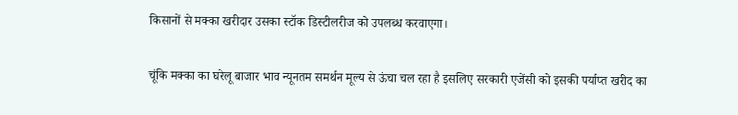किसानों से मक्का खरीदार उसका स्टॉक डिस्टीलरीज को उपलब्ध करवाएगा।

चूंकि मक्का का घरेलू बाजार भाव न्यूनतम समर्थन मूल्य से ऊंचा चल रहा है इसलिए सरकारी एजेंसी को इसकी पर्याप्त खरीद का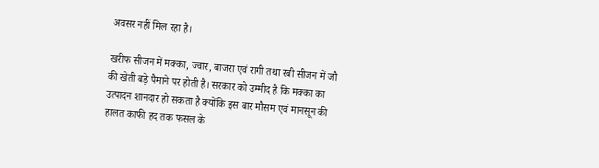अवसर नहीं मिल रहा है।

खरीफ सीजन में मक्का, ज्वार, बाजरा एवं रागी तथा रबी सीजन में जौ की खेती बड़े पैमाने पर होती है। सरकार को उम्मीद है कि मक्का का उत्पादन शानदार हो सकता है क्योंकि इस बार मौसम एवं मानसून की हालत काफी हद तक फसल के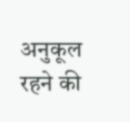अनुकूल रहने की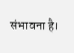संभावना है।